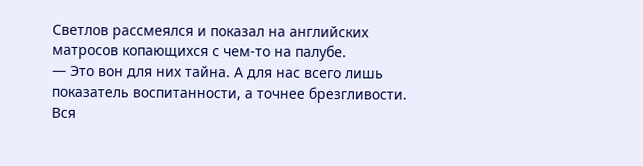Светлов рассмеялся и показал на английских матросов копающихся с чем-то на палубе.
— Это вон для них тайна. А для нас всего лишь показатель воспитанности, а точнее брезгливости. Вся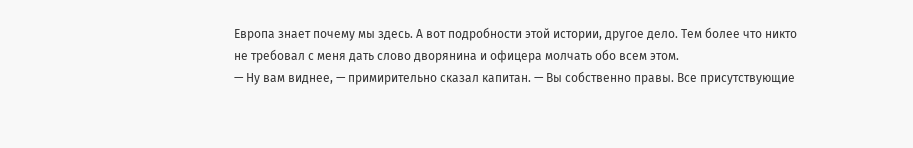Европа знает почему мы здесь. А вот подробности этой истории, другое дело. Тем более что никто не требовал с меня дать слово дворянина и офицера молчать обо всем этом.
— Ну вам виднее, — примирительно сказал капитан. — Вы собственно правы. Все присутствующие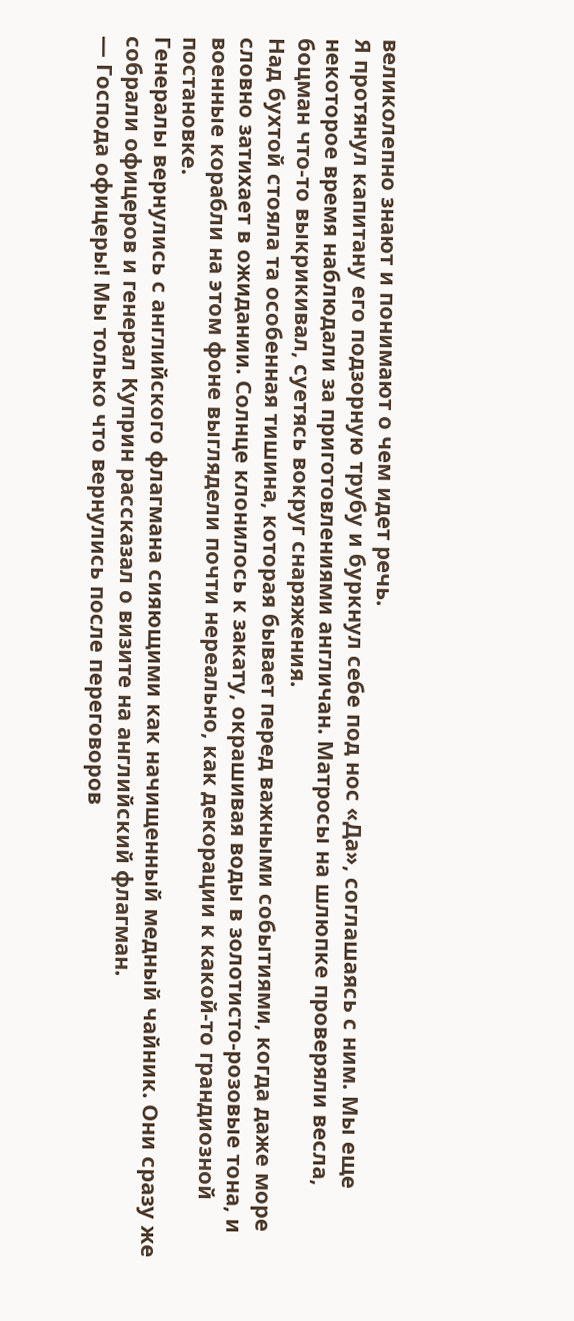великолепно знают и понимают о чем идет речь.
Я протянул капитану его подзорную трубу и буркнул себе под нос «Да», соглашаясь с ним. Мы еще некоторое время наблюдали за приготовлениями англичан. Матросы на шлюпке проверяли весла, боцман что-то выкрикивал, суетясь вокруг снаряжения.
Над бухтой стояла та особенная тишина, которая бывает перед важными событиями, когда даже море словно затихает в ожидании. Солнце клонилось к закату, окрашивая воды в золотисто-розовые тона, и военные корабли на этом фоне выглядели почти нереально, как декорации к какой-то грандиозной постановке.
Генералы вернулись с английского флагмана сияющими как начищенный медный чайник. Они сразу же собрали офицеров и генерал Куприн рассказал о визите на английский флагман.
— Господа офицеры! Мы только что вернулись после переговоров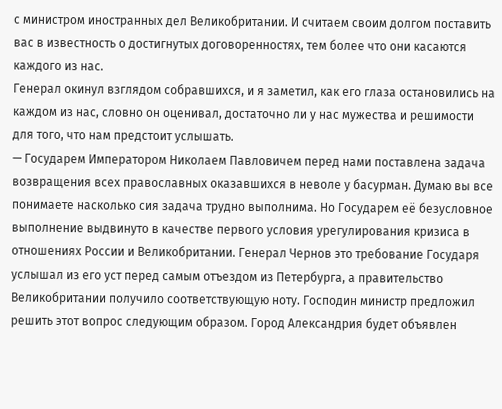с министром иностранных дел Великобритании. И считаем своим долгом поставить вас в известность о достигнутых договоренностях, тем более что они касаются каждого из нас.
Генерал окинул взглядом собравшихся, и я заметил, как его глаза остановились на каждом из нас, словно он оценивал, достаточно ли у нас мужества и решимости для того, что нам предстоит услышать.
— Государем Императором Николаем Павловичем перед нами поставлена задача возвращения всех православных оказавшихся в неволе у басурман. Думаю вы все понимаете насколько сия задача трудно выполнима. Но Государем её безусловное выполнение выдвинуто в качестве первого условия урегулирования кризиса в отношениях России и Великобритании. Генерал Чернов это требование Государя услышал из его уст перед самым отъездом из Петербурга, а правительство Великобритании получило соответствующую ноту. Господин министр предложил решить этот вопрос следующим образом. Город Александрия будет объявлен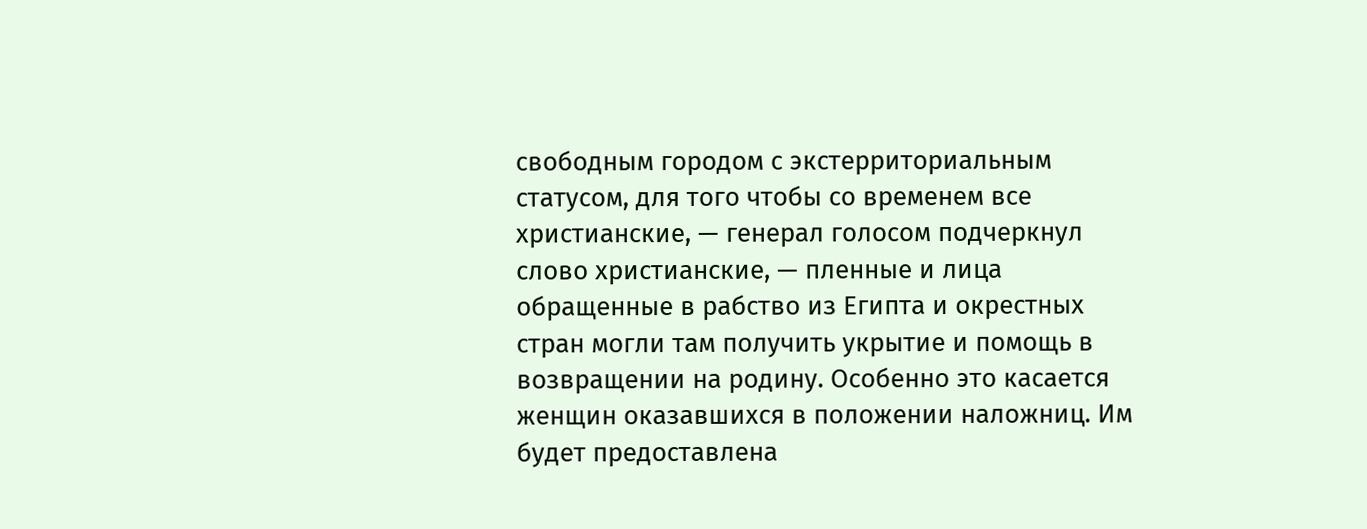свободным городом с экстерриториальным статусом, для того чтобы со временем все христианские, — генерал голосом подчеркнул слово христианские, — пленные и лица обращенные в рабство из Египта и окрестных стран могли там получить укрытие и помощь в возвращении на родину. Особенно это касается женщин оказавшихся в положении наложниц. Им будет предоставлена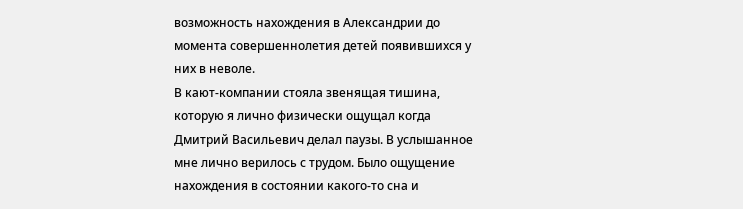возможность нахождения в Александрии до момента совершеннолетия детей появившихся у них в неволе.
В кают-компании стояла звенящая тишина, которую я лично физически ощущал когда Дмитрий Васильевич делал паузы. В услышанное мне лично верилось с трудом. Было ощущение нахождения в состоянии какого-то сна и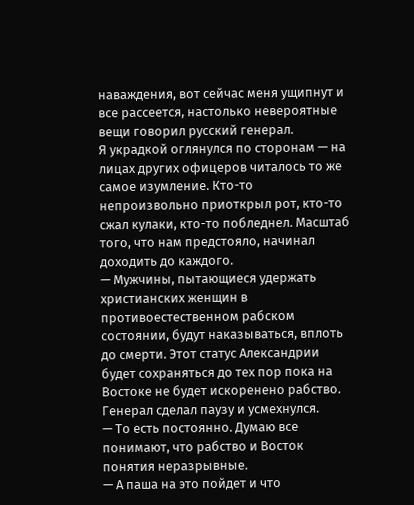наваждения, вот сейчас меня ущипнут и все рассеется, настолько невероятные вещи говорил русский генерал.
Я украдкой оглянулся по сторонам — на лицах других офицеров читалось то же самое изумление. Кто-то непроизвольно приоткрыл рот, кто-то сжал кулаки, кто-то побледнел. Масштаб того, что нам предстояло, начинал доходить до каждого.
— Мужчины, пытающиеся удержать христианских женщин в противоестественном рабском состоянии, будут наказываться, вплоть до смерти. Этот статус Александрии будет сохраняться до тех пор пока на Востоке не будет искоренено рабство.
Генерал сделал паузу и усмехнулся.
— То есть постоянно. Думаю все понимают, что рабство и Восток понятия неразрывные.
— А паша на это пойдет и что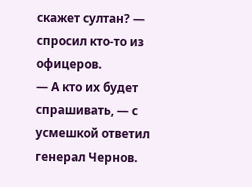скажет султан? — спросил кто-то из офицеров.
— А кто их будет спрашивать, — с усмешкой ответил генерал Чернов.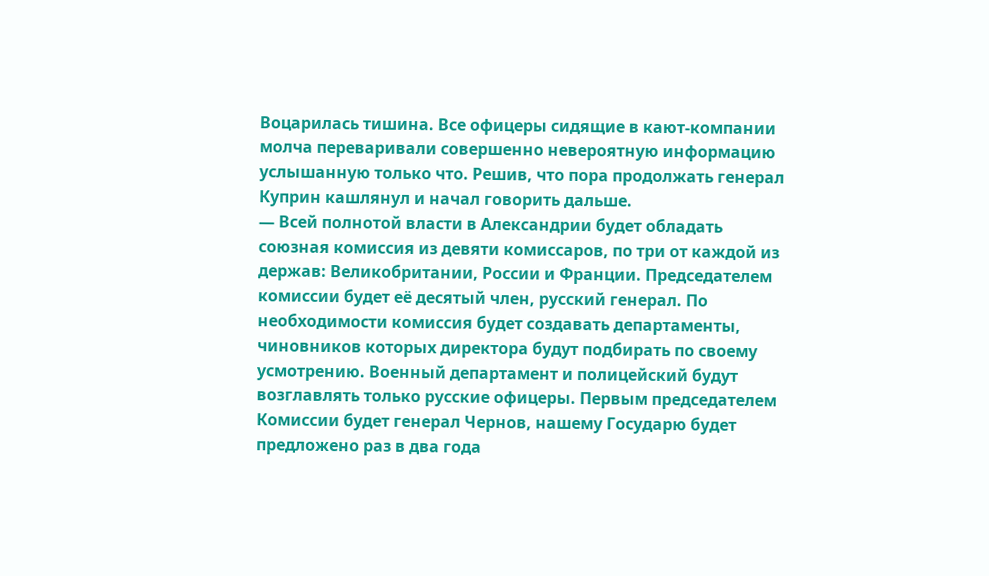Воцарилась тишина. Все офицеры сидящие в кают-компании молча переваривали совершенно невероятную информацию услышанную только что. Решив, что пора продолжать генерал Куприн кашлянул и начал говорить дальше.
— Всей полнотой власти в Александрии будет обладать союзная комиссия из девяти комиссаров, по три от каждой из держав: Великобритании, России и Франции. Председателем комиссии будет её десятый член, русский генерал. По необходимости комиссия будет создавать департаменты, чиновников которых директора будут подбирать по своему усмотрению. Военный департамент и полицейский будут возглавлять только русские офицеры. Первым председателем Комиссии будет генерал Чернов, нашему Государю будет предложено раз в два года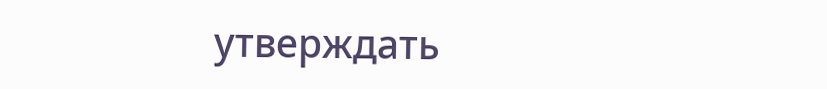утверждать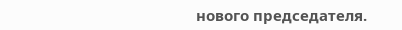нового председателя.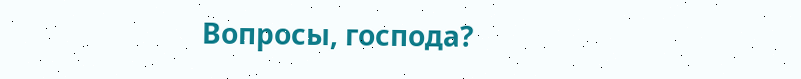Вопросы, господа?